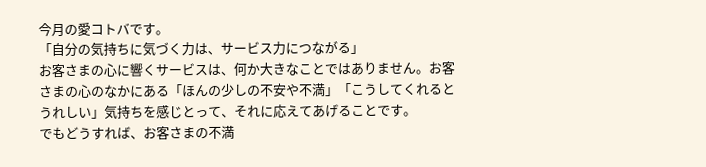今月の愛コトバです。
「自分の気持ちに気づく力は、サービス力につながる」
お客さまの心に響くサービスは、何か大きなことではありません。お客さまの心のなかにある「ほんの少しの不安や不満」「こうしてくれるとうれしい」気持ちを感じとって、それに応えてあげることです。
でもどうすれば、お客さまの不満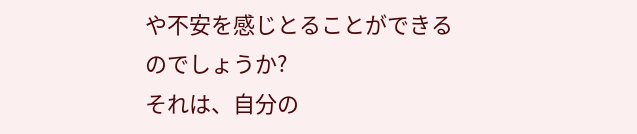や不安を感じとることができるのでしょうか?
それは、自分の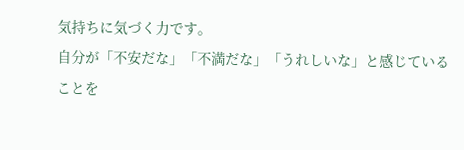気持ちに気づく力です。
自分が「不安だな」「不満だな」「うれしいな」と感じていることを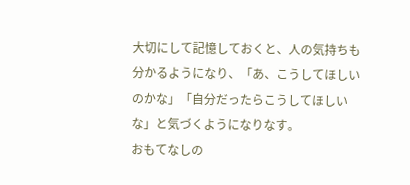大切にして記憶しておくと、人の気持ちも分かるようになり、「あ、こうしてほしいのかな」「自分だったらこうしてほしいな」と気づくようになりなす。
おもてなしの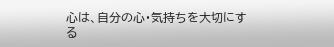心は、自分の心・気持ちを大切にする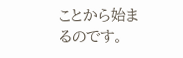ことから始まるのです。